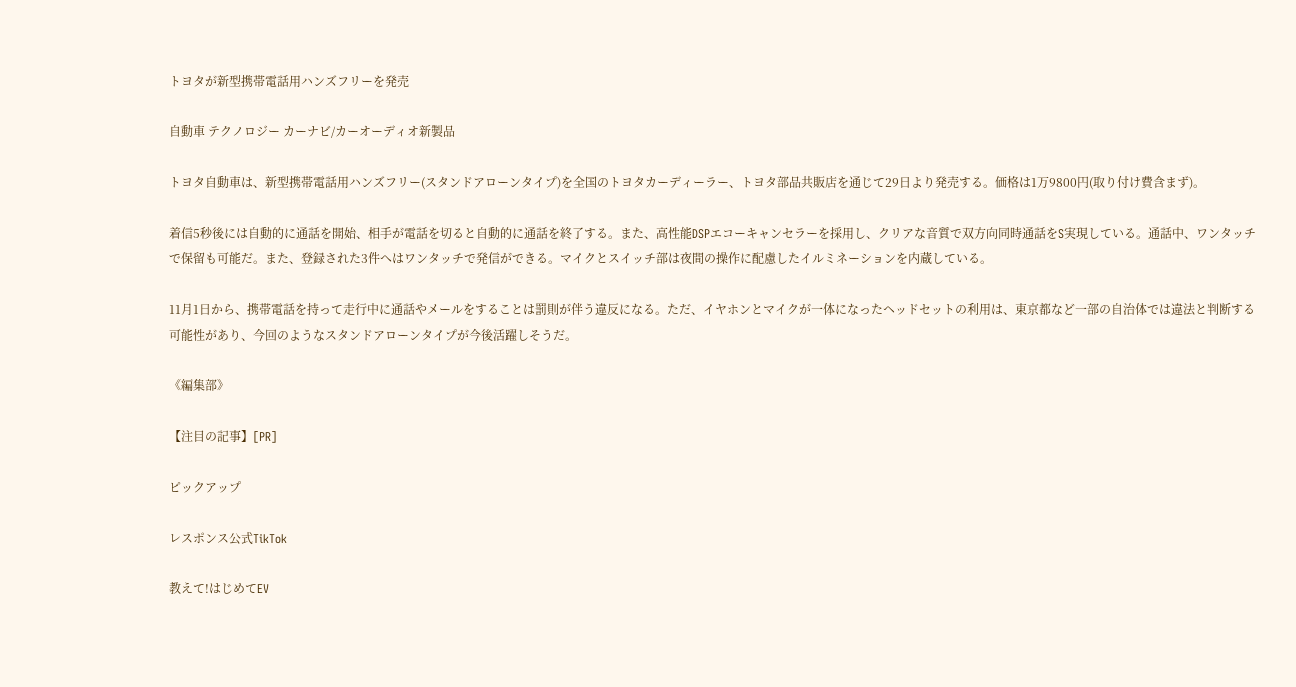トヨタが新型携帯電話用ハンズフリーを発売

自動車 テクノロジー カーナビ/カーオーディオ新製品

トヨタ自動車は、新型携帯電話用ハンズフリー(スタンドアローンタイプ)を全国のトヨタカーディーラー、トヨタ部品共販店を通じて29日より発売する。価格は1万9800円(取り付け費含まず)。

着信5秒後には自動的に通話を開始、相手が電話を切ると自動的に通話を終了する。また、高性能DSPエコーキャンセラーを採用し、クリアな音質で双方向同時通話をS実現している。通話中、ワンタッチで保留も可能だ。また、登録された3件へはワンタッチで発信ができる。マイクとスイッチ部は夜間の操作に配慮したイルミネーションを内蔵している。

11月1日から、携帯電話を持って走行中に通話やメールをすることは罰則が伴う違反になる。ただ、イヤホンとマイクが一体になったヘッドセットの利用は、東京都など一部の自治体では違法と判断する可能性があり、今回のようなスタンドアローンタイプが今後活躍しそうだ。

《編集部》

【注目の記事】[PR]

ピックアップ

レスポンス公式TikTok

教えて!はじめてEV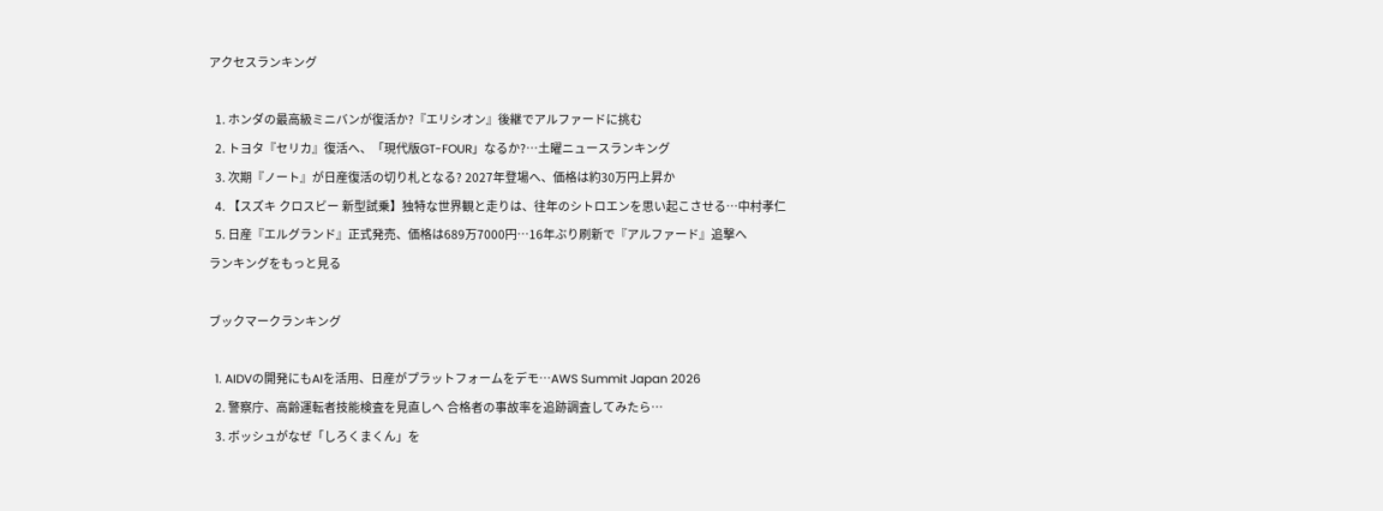アクセスランキング

  1. ホンダの最高級ミニバンが復活か?『エリシオン』後継でアルファードに挑む
  2. トヨタ『セリカ』復活へ、「現代版GT-FOUR」なるか?…土曜ニュースランキング
  3. 次期『ノート』が日産復活の切り札となる? 2027年登場へ、価格は約30万円上昇か
  4. 【スズキ クロスビー 新型試乗】独特な世界観と走りは、往年のシトロエンを思い起こさせる…中村孝仁
  5. 日産『エルグランド』正式発売、価格は689万7000円…16年ぶり刷新で『アルファード』追撃へ
ランキングをもっと見る

ブックマークランキング

  1. AIDVの開発にもAIを活用、日産がプラットフォームをデモ…AWS Summit Japan 2026
  2. 警察庁、高齢運転者技能検査を見直しへ 合格者の事故率を追跡調査してみたら…
  3. ボッシュがなぜ「しろくまくん」を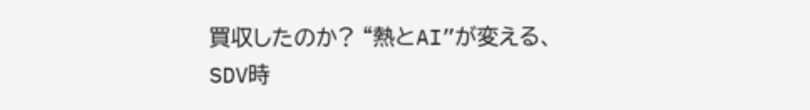買収したのか? “熱とAI”が変える、SDV時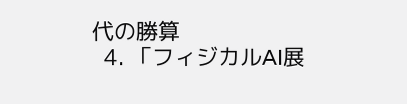代の勝算
  4. 「フィジカルAI展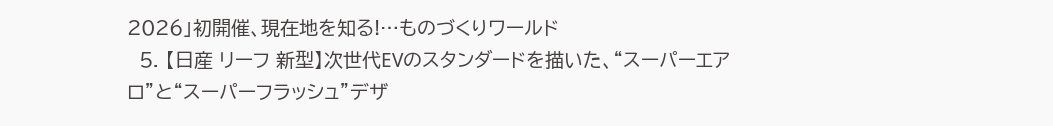2026」初開催、現在地を知る!…ものづくりワールド
  5. 【日産 リーフ 新型】次世代EVのスタンダードを描いた、“スーパーエアロ”と“スーパーフラッシュ”デザ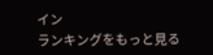イン
ランキングをもっと見る